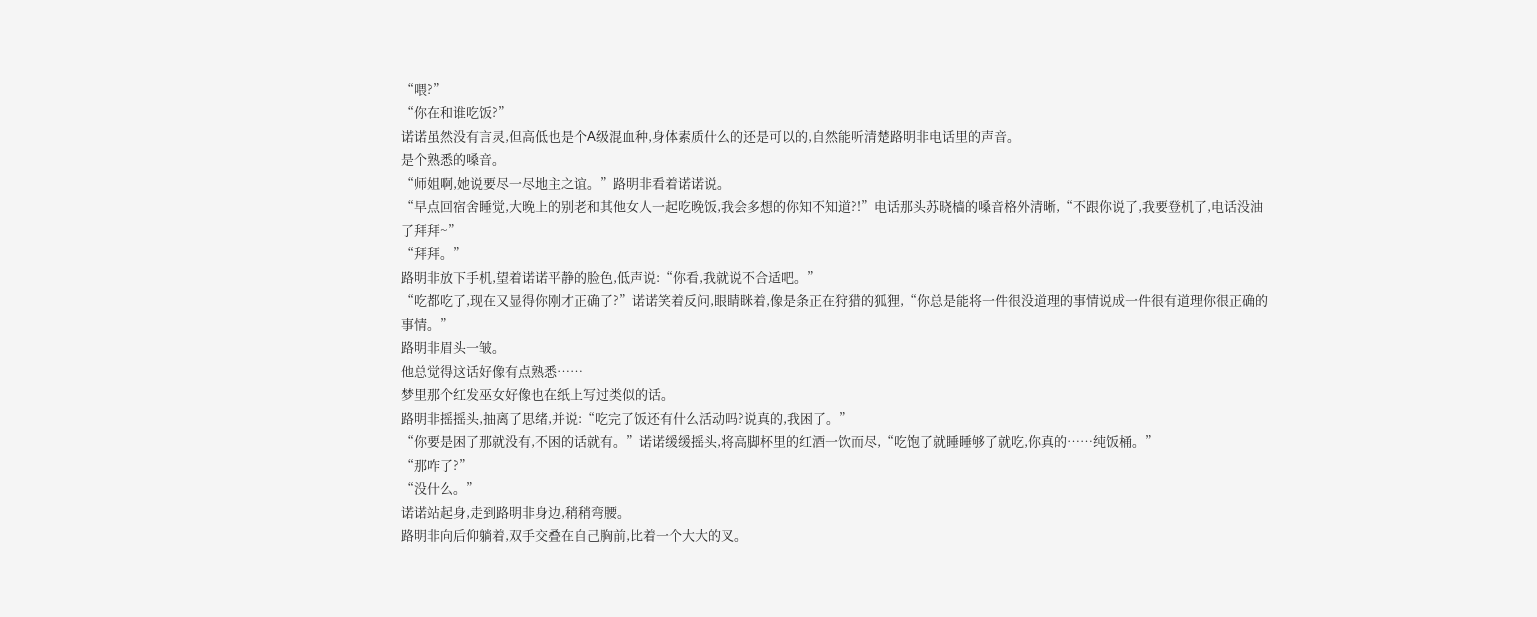“喂?”
“你在和谁吃饭?”
诺诺虽然没有言灵,但高低也是个A级混血种,身体素质什么的还是可以的,自然能听清楚路明非电话里的声音。
是个熟悉的嗓音。
“师姐啊,她说要尽一尽地主之谊。”路明非看着诺诺说。
“早点回宿舍睡觉,大晚上的别老和其他女人一起吃晚饭,我会多想的你知不知道?!”电话那头苏晓樯的嗓音格外清晰,“不跟你说了,我要登机了,电话没油了拜拜~”
“拜拜。”
路明非放下手机,望着诺诺平静的脸色,低声说:“你看,我就说不合适吧。”
“吃都吃了,现在又显得你刚才正确了?”诺诺笑着反问,眼睛眯着,像是条正在狩猎的狐狸,“你总是能将一件很没道理的事情说成一件很有道理你很正确的事情。”
路明非眉头一皱。
他总觉得这话好像有点熟悉……
梦里那个红发巫女好像也在纸上写过类似的话。
路明非摇摇头,抽离了思绪,并说:“吃完了饭还有什么活动吗?说真的,我困了。”
“你要是困了那就没有,不困的话就有。”诺诺缓缓摇头,将高脚杯里的红酒一饮而尽,“吃饱了就睡睡够了就吃,你真的……纯饭桶。”
“那咋了?”
“没什么。”
诺诺站起身,走到路明非身边,稍稍弯腰。
路明非向后仰躺着,双手交叠在自己胸前,比着一个大大的叉。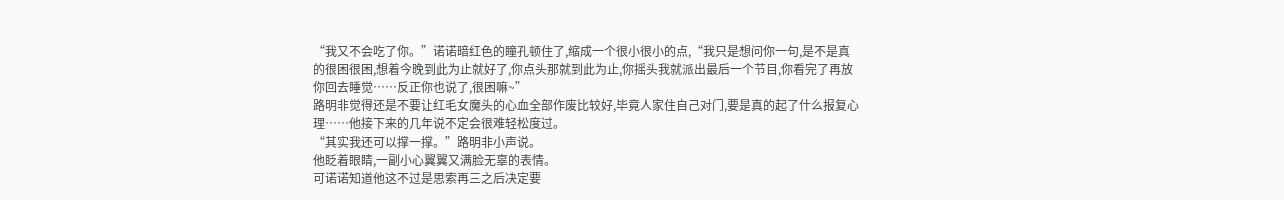“我又不会吃了你。”诺诺暗红色的瞳孔顿住了,缩成一个很小很小的点,“我只是想问你一句,是不是真的很困很困,想着今晚到此为止就好了,你点头那就到此为止,你摇头我就派出最后一个节目,你看完了再放你回去睡觉……反正你也说了,很困嘛~”
路明非觉得还是不要让红毛女魔头的心血全部作废比较好,毕竟人家住自己对门,要是真的起了什么报复心理……他接下来的几年说不定会很难轻松度过。
“其实我还可以撑一撑。”路明非小声说。
他眨着眼睛,一副小心翼翼又满脸无辜的表情。
可诺诺知道他这不过是思索再三之后决定要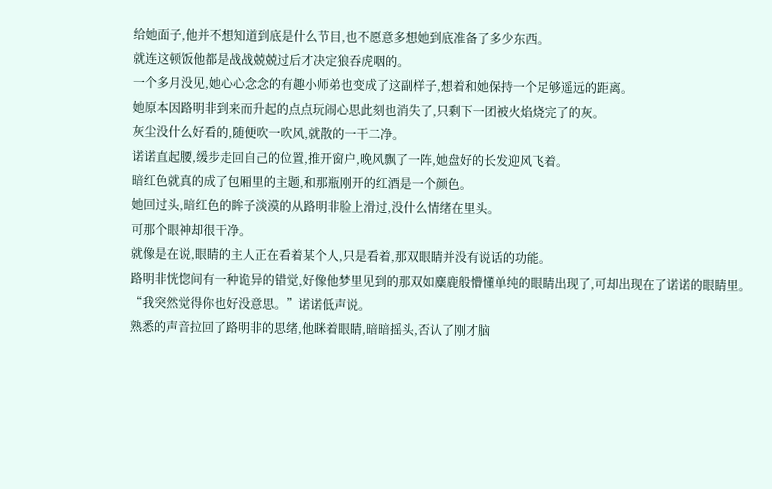给她面子,他并不想知道到底是什么节目,也不愿意多想她到底准备了多少东西。
就连这顿饭他都是战战兢兢过后才决定狼吞虎咽的。
一个多月没见,她心心念念的有趣小师弟也变成了这副样子,想着和她保持一个足够遥远的距离。
她原本因路明非到来而升起的点点玩闹心思此刻也消失了,只剩下一团被火焰烧完了的灰。
灰尘没什么好看的,随便吹一吹风,就散的一干二净。
诺诺直起腰,缓步走回自己的位置,推开窗户,晚风飘了一阵,她盘好的长发迎风飞着。
暗红色就真的成了包厢里的主题,和那瓶刚开的红酒是一个颜色。
她回过头,暗红色的眸子淡漠的从路明非脸上滑过,没什么情绪在里头。
可那个眼神却很干净。
就像是在说,眼睛的主人正在看着某个人,只是看着,那双眼睛并没有说话的功能。
路明非恍惚间有一种诡异的错觉,好像他梦里见到的那双如麋鹿般懵懂单纯的眼睛出现了,可却出现在了诺诺的眼睛里。
“我突然觉得你也好没意思。”诺诺低声说。
熟悉的声音拉回了路明非的思绪,他眯着眼睛,暗暗摇头,否认了刚才脑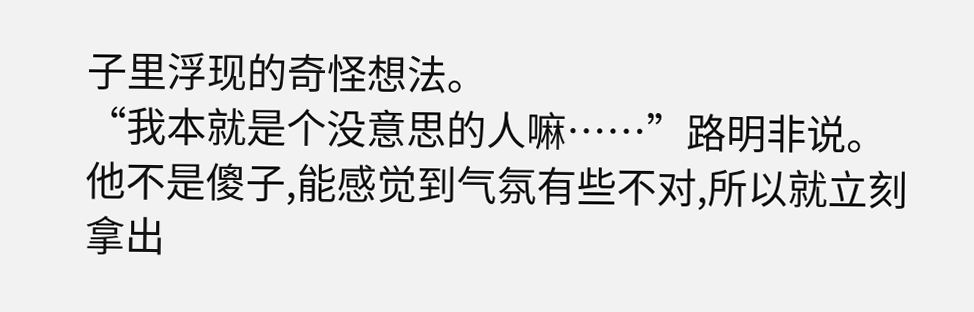子里浮现的奇怪想法。
“我本就是个没意思的人嘛……”路明非说。
他不是傻子,能感觉到气氛有些不对,所以就立刻拿出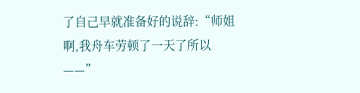了自己早就准备好的说辞:“师姐啊,我舟车劳顿了一天了所以——”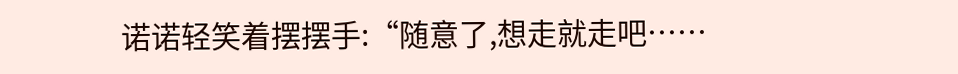诺诺轻笑着摆摆手:“随意了,想走就走吧……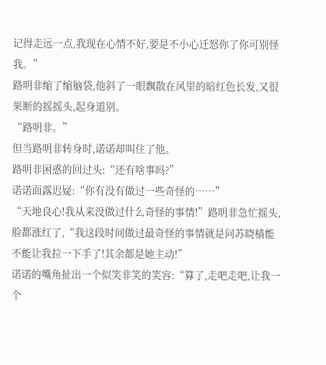记得走远一点,我现在心情不好,要是不小心迁怒你了你可别怪我。”
路明非缩了缩脑袋,他斜了一眼飘散在风里的暗红色长发,又很果断的摇摇头,起身道别。
“路明非。”
但当路明非转身时,诺诺却叫住了他。
路明非困惑的回过头:“还有啥事吗?”
诺诺面露迟疑:“你有没有做过一些奇怪的……”
“天地良心!我从来没做过什么奇怪的事情!”路明非急忙摇头,脸都涨红了,“我这段时间做过最奇怪的事情就是问苏晓樯能不能让我拉一下手了!其余都是她主动!”
诺诺的嘴角扯出一个似笑非笑的笑容:“算了,走吧走吧,让我一个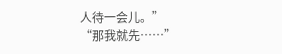人待一会儿。”
“那我就先……”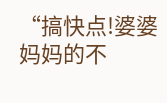“搞快点!婆婆妈妈的不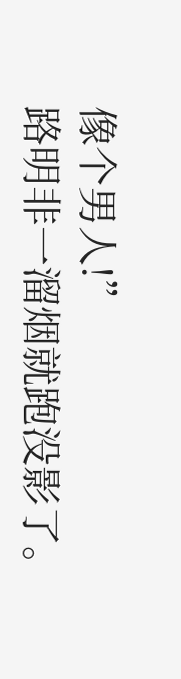像个男人!”
路明非一溜烟就跑没影了。